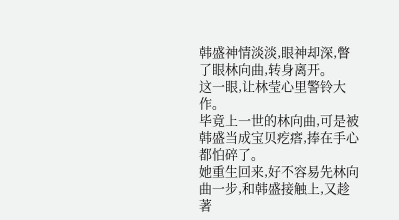韩盛神情淡淡,眼神却深,瞥了眼林向曲,转身离开。
这一眼,让林莹心里警铃大作。
毕竟上一世的林向曲,可是被韩盛当成宝贝疙瘩,捧在手心都怕碎了。
她重生回来,好不容易先林向曲一步,和韩盛接触上,又趁著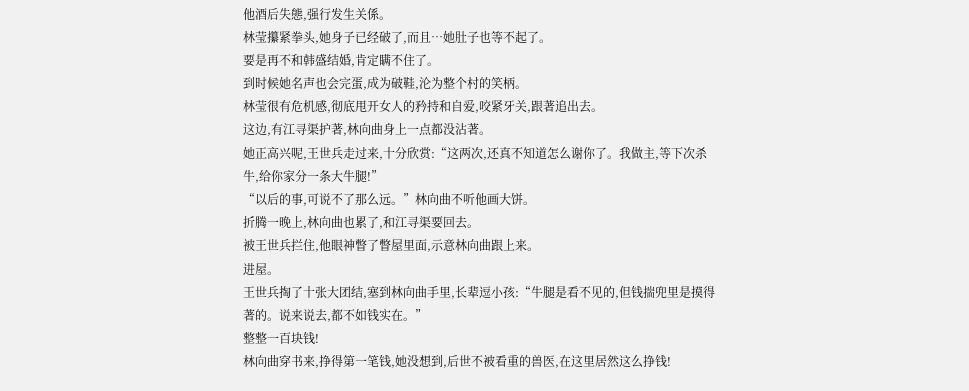他酒后失態,强行发生关係。
林莹攥紧拳头,她身子已经破了,而且…她肚子也等不起了。
要是再不和韩盛结婚,肯定瞒不住了。
到时候她名声也会完蛋,成为破鞋,沦为整个村的笑柄。
林莹很有危机感,彻底甩开女人的矜持和自爱,咬紧牙关,跟著追出去。
这边,有江寻渠护著,林向曲身上一点都没沾著。
她正高兴呢,王世兵走过来,十分欣赏:“这两次,还真不知道怎么谢你了。我做主,等下次杀牛,给你家分一条大牛腿!”
“以后的事,可说不了那么远。”林向曲不听他画大饼。
折腾一晚上,林向曲也累了,和江寻渠要回去。
被王世兵拦住,他眼神瞥了瞥屋里面,示意林向曲跟上来。
进屋。
王世兵掏了十张大团结,塞到林向曲手里,长辈逗小孩:“牛腿是看不见的,但钱揣兜里是摸得著的。说来说去,都不如钱实在。”
整整一百块钱!
林向曲穿书来,挣得第一笔钱,她没想到,后世不被看重的兽医,在这里居然这么挣钱!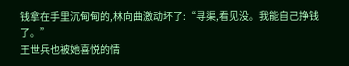钱拿在手里沉甸甸的,林向曲激动坏了:“寻渠,看见没。我能自己挣钱了。”
王世兵也被她喜悦的情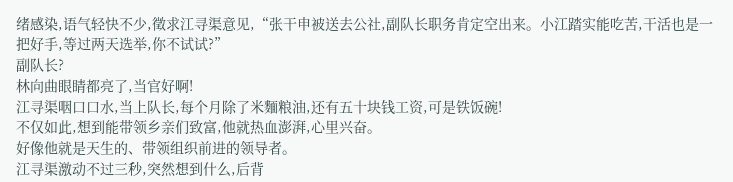绪感染,语气轻快不少,徵求江寻渠意见,“张干申被送去公社,副队长职务肯定空出来。小江踏实能吃苦,干活也是一把好手,等过两天选举,你不试试?”
副队长?
林向曲眼睛都亮了,当官好啊!
江寻渠咽口口水,当上队长,每个月除了米麵粮油,还有五十块钱工资,可是铁饭碗!
不仅如此,想到能带领乡亲们致富,他就热血澎湃,心里兴奋。
好像他就是天生的、带领组织前进的领导者。
江寻渠激动不过三秒,突然想到什么,后背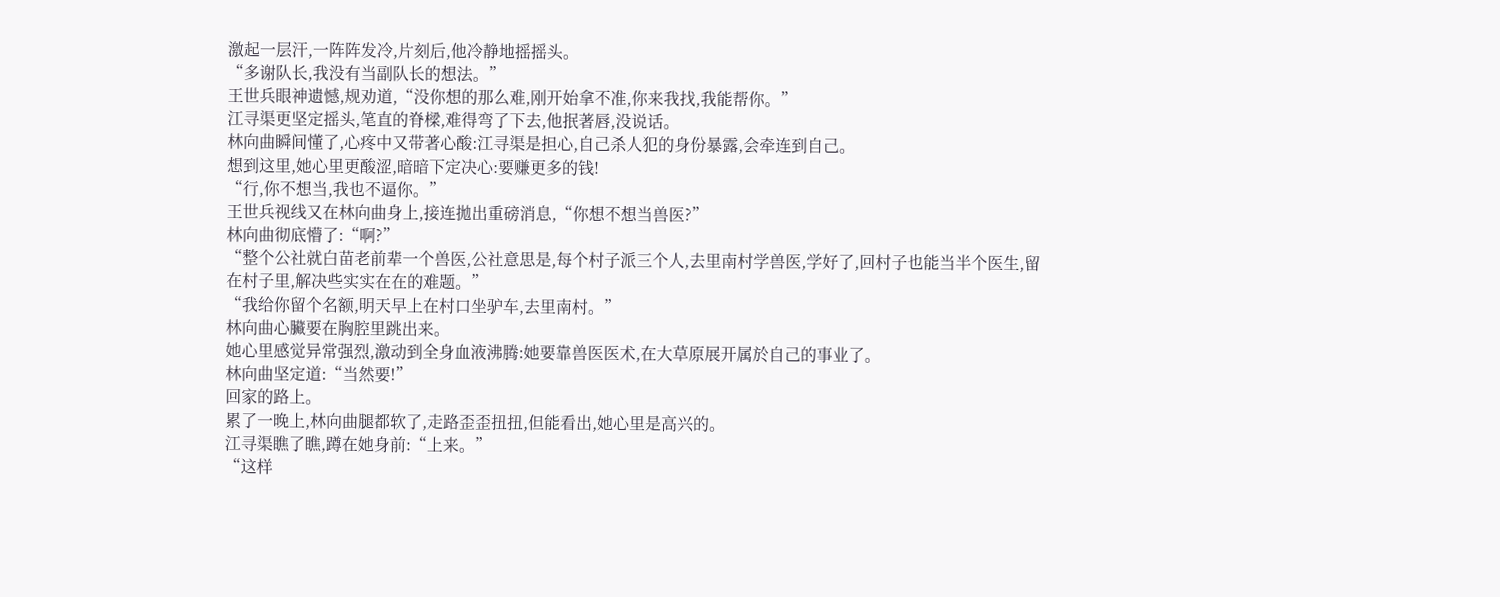激起一层汗,一阵阵发冷,片刻后,他冷静地摇摇头。
“多谢队长,我没有当副队长的想法。”
王世兵眼神遗憾,规劝道,“没你想的那么难,刚开始拿不准,你来我找,我能帮你。”
江寻渠更坚定摇头,笔直的脊樑,难得弯了下去,他抿著唇,没说话。
林向曲瞬间懂了,心疼中又带著心酸:江寻渠是担心,自己杀人犯的身份暴露,会牵连到自己。
想到这里,她心里更酸涩,暗暗下定决心:要赚更多的钱!
“行,你不想当,我也不逼你。”
王世兵视线又在林向曲身上,接连拋出重磅消息,“你想不想当兽医?”
林向曲彻底懵了:“啊?”
“整个公社就白苗老前辈一个兽医,公社意思是,每个村子派三个人,去里南村学兽医,学好了,回村子也能当半个医生,留在村子里,解决些实实在在的难题。”
“我给你留个名额,明天早上在村口坐驴车,去里南村。”
林向曲心臟要在胸腔里跳出来。
她心里感觉异常强烈,激动到全身血液沸腾:她要靠兽医医术,在大草原展开属於自己的事业了。
林向曲坚定道:“当然要!”
回家的路上。
累了一晚上,林向曲腿都软了,走路歪歪扭扭,但能看出,她心里是高兴的。
江寻渠瞧了瞧,蹲在她身前:“上来。”
“这样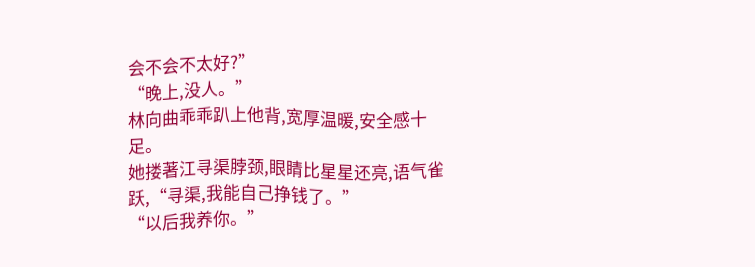会不会不太好?”
“晚上,没人。”
林向曲乖乖趴上他背,宽厚温暖,安全感十足。
她搂著江寻渠脖颈,眼睛比星星还亮,语气雀跃,“寻渠,我能自己挣钱了。”
“以后我养你。”